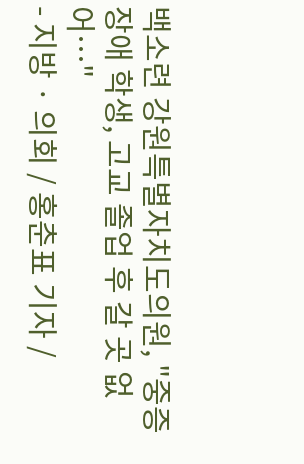백소련 강원특별자치도의원, "중증장애 학생, 고교 졸업 후 갈 곳 없어…"
- 지방 · 의회 / 홍춘표 기자 /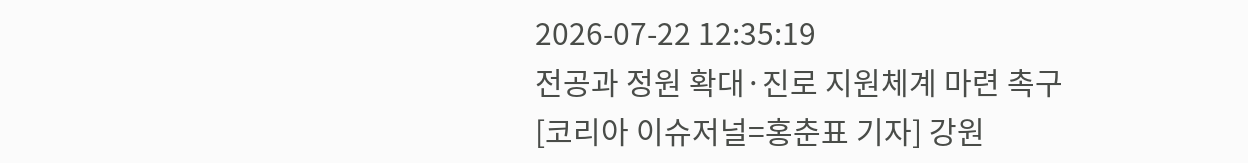2026-07-22 12:35:19
전공과 정원 확대·진로 지원체계 마련 촉구
[코리아 이슈저널=홍춘표 기자] 강원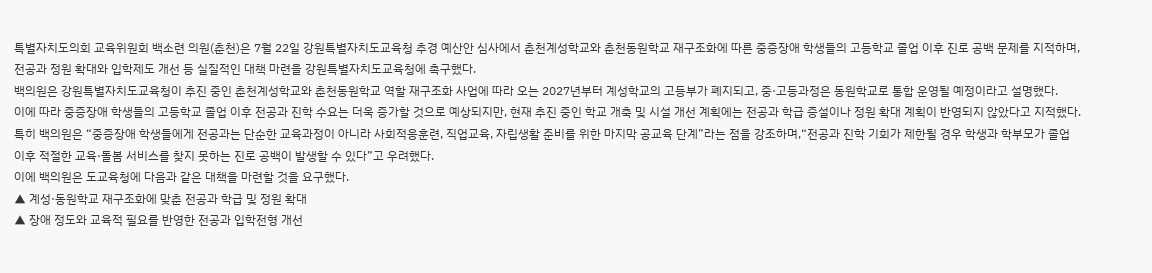특별자치도의회 교육위원회 백소련 의원(춘천)은 7월 22일 강원특별자치도교육청 추경 예산안 심사에서 춘천계성학교와 춘천동원학교 재구조화에 따른 중증장애 학생들의 고등학교 졸업 이후 진로 공백 문제를 지적하며, 전공과 정원 확대와 입학제도 개선 등 실질적인 대책 마련을 강원특별자치도교육청에 촉구했다.
백의원은 강원특별자치도교육청이 추진 중인 춘천계성학교와 춘천동원학교 역할 재구조화 사업에 따라 오는 2027년부터 계성학교의 고등부가 폐지되고, 중·고등과정은 동원학교로 통합 운영될 예정이라고 설명했다.
이에 따라 중증장애 학생들의 고등학교 졸업 이후 전공과 진학 수요는 더욱 증가할 것으로 예상되지만, 현재 추진 중인 학교 개축 및 시설 개선 계획에는 전공과 학급 증설이나 정원 확대 계획이 반영되지 않았다고 지적했다.
특히 백의원은 “중증장애 학생들에게 전공과는 단순한 교육과정이 아니라 사회적응훈련, 직업교육, 자립생활 준비를 위한 마지막 공교육 단계”라는 점을 강조하며,“전공과 진학 기회가 제한될 경우 학생과 학부모가 졸업 이후 적절한 교육·돌봄 서비스를 찾지 못하는 진로 공백이 발생할 수 있다”고 우려했다.
이에 백의원은 도교육청에 다음과 같은 대책을 마련할 것을 요구했다.
▲ 계성·동원학교 재구조화에 맞춘 전공과 학급 및 정원 확대
▲ 장애 정도와 교육적 필요를 반영한 전공과 입학전형 개선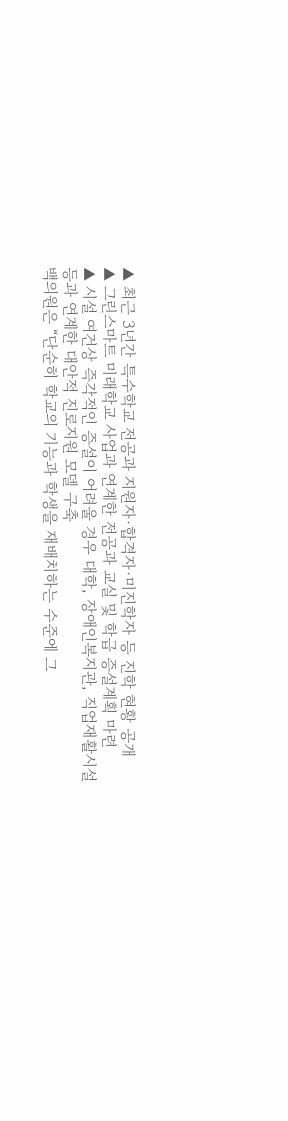▲ 최근 3년간 특수학교 전공과 지원자·합격자·미진학자 등 진학 현황 공개
▲ 그린스마트 미래학교 사업과 연계한 전공과 교실 및 학급 증설계획 마련
▲ 시설 여건상 즉각적인 증설이 어려울 경우 대학, 장애인복지관, 직업재활시설 등과 연계한 대안적 진로지원 모델 구축
백의원은 “단순히 학교의 기능과 학생을 재배치하는 수준에 그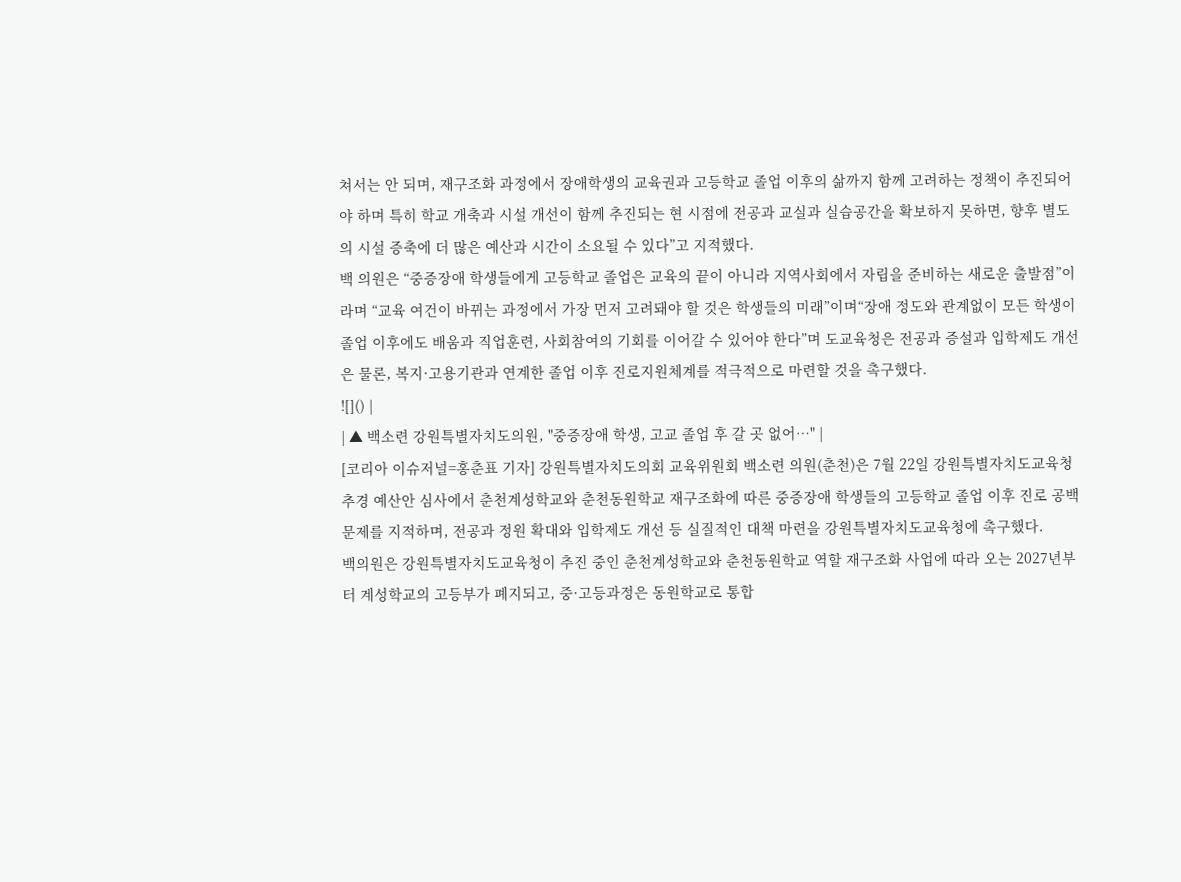쳐서는 안 되며, 재구조화 과정에서 장애학생의 교육권과 고등학교 졸업 이후의 삶까지 함께 고려하는 정책이 추진되어야 하며 특히 학교 개축과 시설 개선이 함께 추진되는 현 시점에 전공과 교실과 실습공간을 확보하지 못하면, 향후 별도의 시설 증축에 더 많은 예산과 시간이 소요될 수 있다”고 지적했다.
백 의원은 “중증장애 학생들에게 고등학교 졸업은 교육의 끝이 아니라 지역사회에서 자립을 준비하는 새로운 출발점”이라며 “교육 여건이 바뀌는 과정에서 가장 먼저 고려돼야 할 것은 학생들의 미래”이며“장애 정도와 관계없이 모든 학생이 졸업 이후에도 배움과 직업훈련, 사회참여의 기회를 이어갈 수 있어야 한다”며 도교육청은 전공과 증설과 입학제도 개선은 물론, 복지·고용기관과 연계한 졸업 이후 진로지원체계를 적극적으로 마련할 것을 촉구했다.
![]() |
| ▲ 백소련 강원특별자치도의원, "중증장애 학생, 고교 졸업 후 갈 곳 없어…" |
[코리아 이슈저널=홍춘표 기자] 강원특별자치도의회 교육위원회 백소련 의원(춘천)은 7월 22일 강원특별자치도교육청 추경 예산안 심사에서 춘천계성학교와 춘천동원학교 재구조화에 따른 중증장애 학생들의 고등학교 졸업 이후 진로 공백 문제를 지적하며, 전공과 정원 확대와 입학제도 개선 등 실질적인 대책 마련을 강원특별자치도교육청에 촉구했다.
백의원은 강원특별자치도교육청이 추진 중인 춘천계성학교와 춘천동원학교 역할 재구조화 사업에 따라 오는 2027년부터 계성학교의 고등부가 폐지되고, 중·고등과정은 동원학교로 통합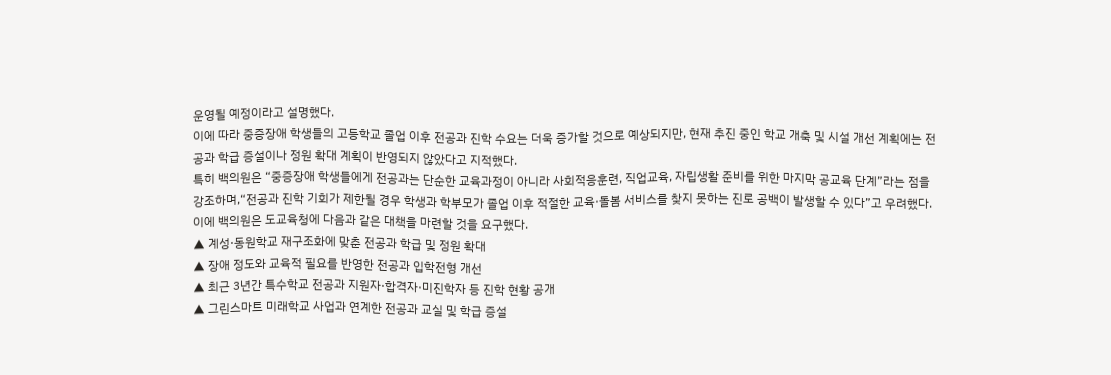운영될 예정이라고 설명했다.
이에 따라 중증장애 학생들의 고등학교 졸업 이후 전공과 진학 수요는 더욱 증가할 것으로 예상되지만, 현재 추진 중인 학교 개축 및 시설 개선 계획에는 전공과 학급 증설이나 정원 확대 계획이 반영되지 않았다고 지적했다.
특히 백의원은 “중증장애 학생들에게 전공과는 단순한 교육과정이 아니라 사회적응훈련, 직업교육, 자립생활 준비를 위한 마지막 공교육 단계”라는 점을 강조하며,“전공과 진학 기회가 제한될 경우 학생과 학부모가 졸업 이후 적절한 교육·돌봄 서비스를 찾지 못하는 진로 공백이 발생할 수 있다”고 우려했다.
이에 백의원은 도교육청에 다음과 같은 대책을 마련할 것을 요구했다.
▲ 계성·동원학교 재구조화에 맞춘 전공과 학급 및 정원 확대
▲ 장애 정도와 교육적 필요를 반영한 전공과 입학전형 개선
▲ 최근 3년간 특수학교 전공과 지원자·합격자·미진학자 등 진학 현황 공개
▲ 그린스마트 미래학교 사업과 연계한 전공과 교실 및 학급 증설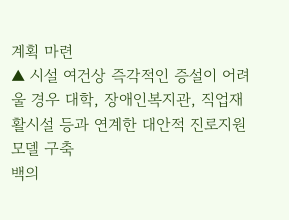계획 마련
▲ 시설 여건상 즉각적인 증설이 어려울 경우 대학, 장애인복지관, 직업재활시설 등과 연계한 대안적 진로지원 모델 구축
백의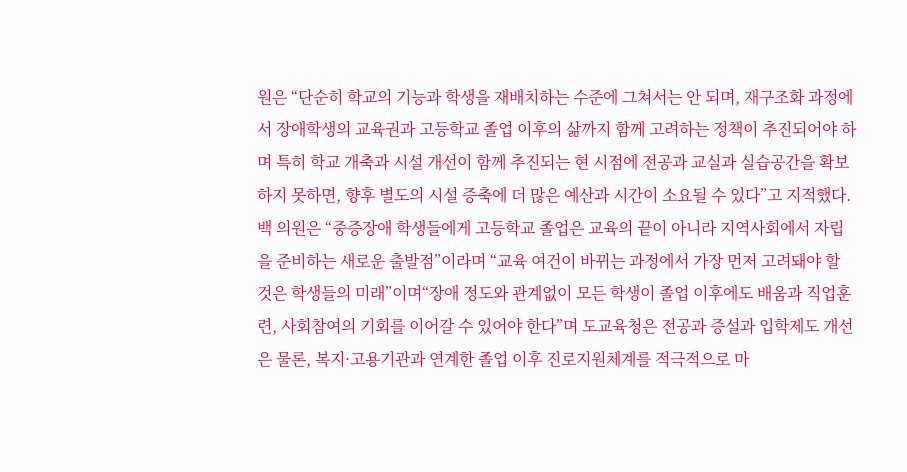원은 “단순히 학교의 기능과 학생을 재배치하는 수준에 그쳐서는 안 되며, 재구조화 과정에서 장애학생의 교육권과 고등학교 졸업 이후의 삶까지 함께 고려하는 정책이 추진되어야 하며 특히 학교 개축과 시설 개선이 함께 추진되는 현 시점에 전공과 교실과 실습공간을 확보하지 못하면, 향후 별도의 시설 증축에 더 많은 예산과 시간이 소요될 수 있다”고 지적했다.
백 의원은 “중증장애 학생들에게 고등학교 졸업은 교육의 끝이 아니라 지역사회에서 자립을 준비하는 새로운 출발점”이라며 “교육 여건이 바뀌는 과정에서 가장 먼저 고려돼야 할 것은 학생들의 미래”이며“장애 정도와 관계없이 모든 학생이 졸업 이후에도 배움과 직업훈련, 사회참여의 기회를 이어갈 수 있어야 한다”며 도교육청은 전공과 증설과 입학제도 개선은 물론, 복지·고용기관과 연계한 졸업 이후 진로지원체계를 적극적으로 마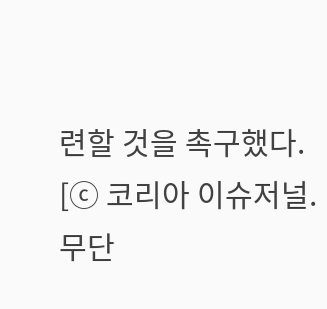련할 것을 촉구했다.
[ⓒ 코리아 이슈저널. 무단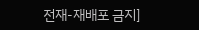전재-재배포 금지]